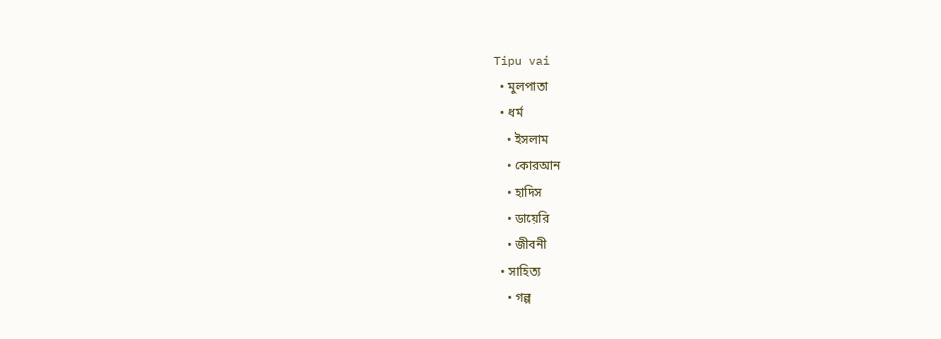Tipu vai
  • মুলপাতা
  • ধর্ম
    • ইসলাম
    • কোরআন
    • হাদিস
    • ডায়েরি
    • জীবনী
  • সাহিত্য
    • গল্প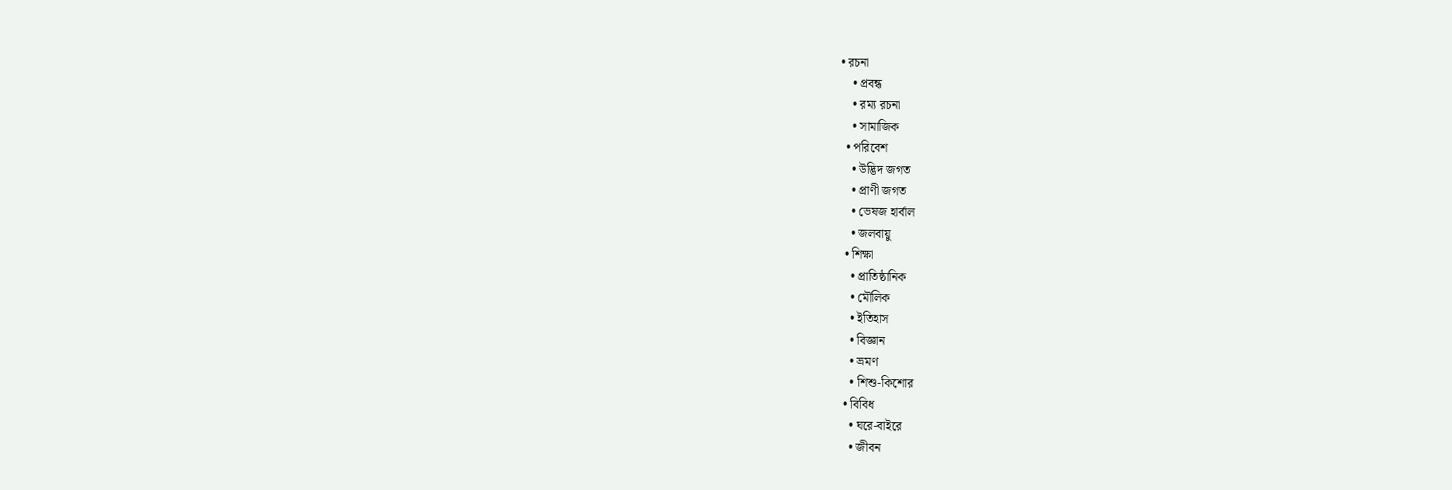• রচনা
    • প্রবন্ধ
    • রম্য রচনা
    • সামাজিক
  • পরিবেশ
    • উদ্ভিদ জগত
    • প্রাণী জগত
    • ভেষজ হার্বাল
    • জলবায়ু
  • শিক্ষা
    • প্রাতিষ্ঠানিক
    • মৌলিক
    • ইতিহাস
    • বিজ্ঞান
    • ভ্রমণ
    • শিশু-কিশোর
  • বিবিধ
    • ঘরে-বাইরে
    • জীবন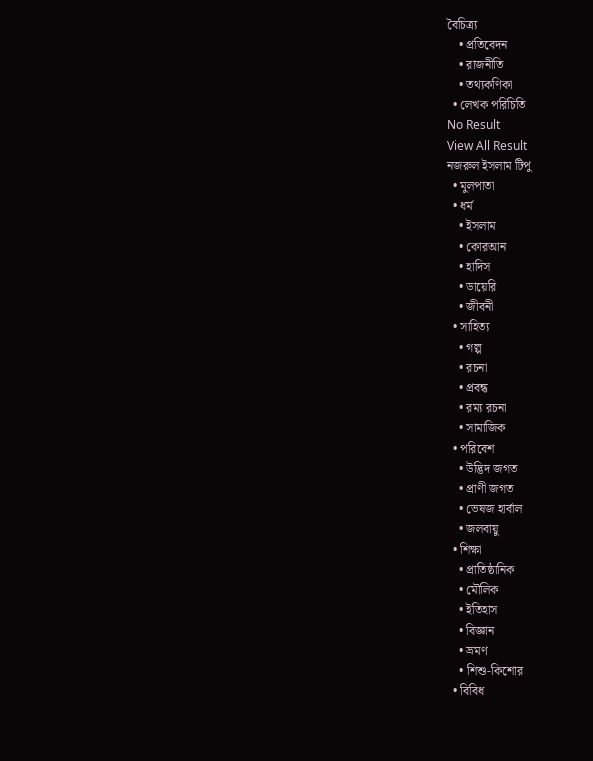বৈচিত্র্য
    • প্রতিবেদন
    • রাজনীতি
    • তথ্যকণিকা
  • লেখক পরিচিতি
No Result
View All Result
নজরুল ইসলাম টিপু
  • মুলপাতা
  • ধর্ম
    • ইসলাম
    • কোরআন
    • হাদিস
    • ডায়েরি
    • জীবনী
  • সাহিত্য
    • গল্প
    • রচনা
    • প্রবন্ধ
    • রম্য রচনা
    • সামাজিক
  • পরিবেশ
    • উদ্ভিদ জগত
    • প্রাণী জগত
    • ভেষজ হার্বাল
    • জলবায়ু
  • শিক্ষা
    • প্রাতিষ্ঠানিক
    • মৌলিক
    • ইতিহাস
    • বিজ্ঞান
    • ভ্রমণ
    • শিশু-কিশোর
  • বিবিধ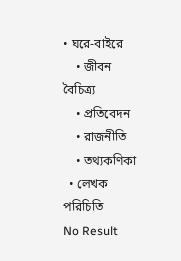• ঘরে-বাইরে
    • জীবন বৈচিত্র্য
    • প্রতিবেদন
    • রাজনীতি
    • তথ্যকণিকা
  • লেখক পরিচিতি
No Result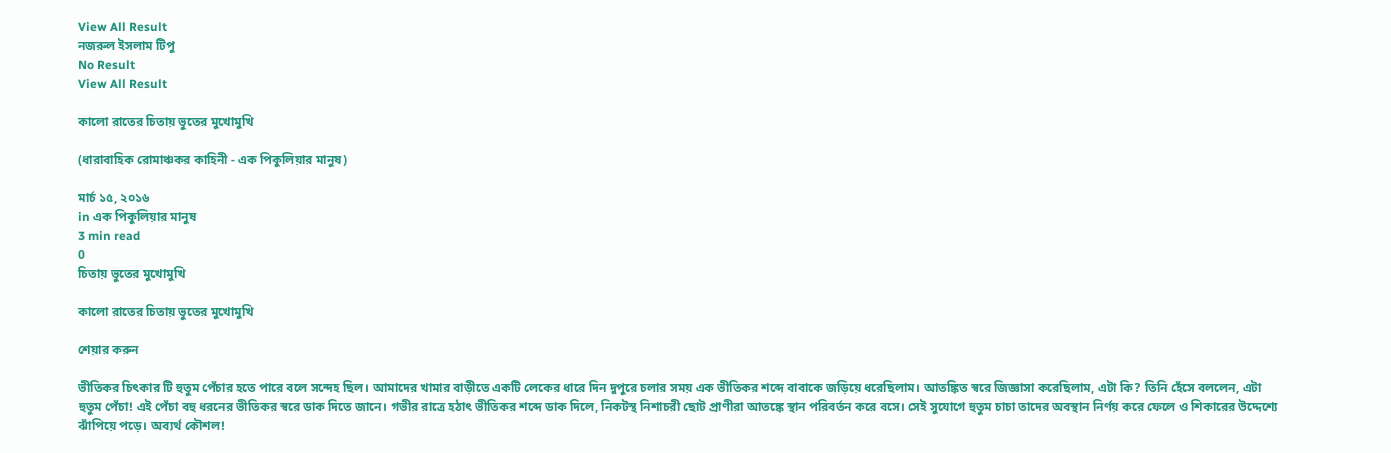View All Result
নজরুল ইসলাম টিপু
No Result
View All Result

কালো রাতের চিতায় ভুতের মুখোমুখি

(ধারাবাহিক রোমাঞ্চকর কাহিনী - এক পিকুলিয়ার মানুষ)

মার্চ ১৫, ২০১৬
in এক পিকুলিয়ার মানুষ
3 min read
0
চিতায় ভুতের মুখোমুখি

কালো রাতের চিতায় ভুতের মুখোমুখি

শেয়ার করুন

ভীতিকর চিৎকার টি হুতুম পেঁচার হতে পারে বলে সন্দেহ ছিল। আমাদের খামার বাড়ীতে একটি লেকের ধারে দিন দুপুরে চলার সময় এক ভীতিকর শব্দে বাবাকে জড়িয়ে ধরেছিলাম। আতঙ্কিত স্বরে জিজ্ঞাসা করেছিলাম, এটা কি? তিনি হেঁসে বললেন, এটা হুতুম পেঁচা! এই পেঁচা বহু ধরনের ভীতিকর স্বরে ডাক দিতে জানে। গভীর রাত্রে হঠাৎ ভীতিকর শব্দে ডাক দিলে, নিকটস্থ নিশাচরী ছোট প্রাণীরা আতঙ্কে স্থান পরিবর্তন করে বসে। সেই সুযোগে হুতুম চাচা তাদের অবস্থান নির্ণয় করে ফেলে ও শিকারের উদ্দেশ্যে ঝাঁপিয়ে পড়ে। অব্যর্থ কৌশল!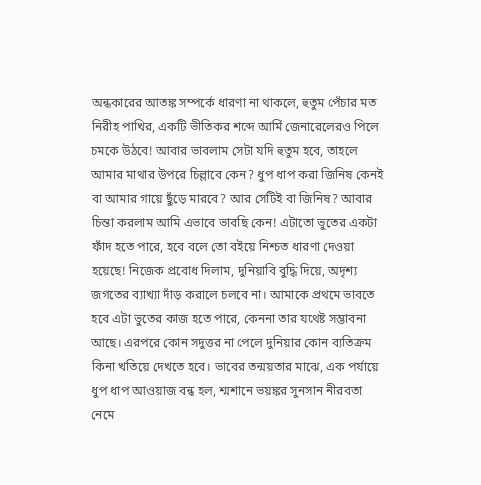অন্ধকারের আতঙ্ক সম্পর্কে ধারণা না থাকলে, হুতুম পেঁচার মত নিরীহ পাখির, একটি ভীতিকর শব্দে আর্মি জেনারেলেরও পিলে চমকে উঠবে! আবার ভাবলাম সেটা যদি হুতুম হবে, তাহলে আমার মাথার উপরে চিল্লাবে কেন? ধুপ ধাপ করা জিনিষ কেনই বা আমার গায়ে ছুঁড়ে মারবে? আর সেটিই বা জিনিষ? আবার চিন্তা করলাম আমি এভাবে ভাবছি কেন! এটাতো ভুতের একটা ফাঁদ হতে পারে, হবে বলে তো বইয়ে নিশ্চত ধারণা দেওয়া হয়েছে! নিজেক প্রবোধ দিলাম, দুনিয়াবি বুদ্ধি দিয়ে, অদৃশ্য জগতের ব্যাখ্যা দাঁড় করালে চলবে না। আমাকে প্রথমে ভাবতে হবে এটা ভুতের কাজ হতে পারে, কেননা তার যথেষ্ট সম্ভাবনা আছে। এরপরে কোন সদুত্তর না পেলে দুনিয়ার কোন ব্যতিক্রম কিনা খতিয়ে দেখতে হবে। ভাবের তন্ময়তার মাঝে, এক পর্যায়ে ধুপ ধাপ আওয়াজ বন্ধ হল, শ্মশানে ভয়ঙ্কর সুনসান নীরবতা নেমে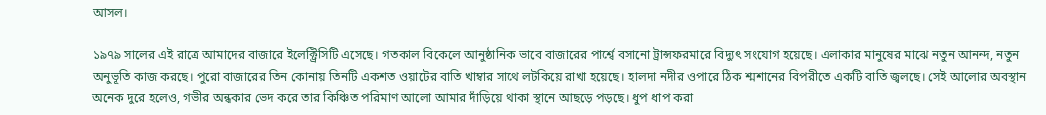আসল।

১৯৭৯ সালের এই রাত্রে আমাদের বাজারে ইলেক্ট্রিসিটি এসেছে। গতকাল বিকেলে আনুষ্ঠানিক ভাবে বাজারের পার্শ্বে বসানো ট্রান্সফরমারে বিদ্যুৎ সংযোগ হয়েছে। এলাকার মানুষের মাঝে নতুন আনন্দ, নতুন অনুভূতি কাজ করছে। পুরো বাজারের তিন কোনায় তিনটি একশত ওয়াটের বাতি খাম্বার সাথে লটকিয়ে রাখা হয়েছে। হালদা নদীর ওপারে ঠিক শ্মশানের বিপরীতে একটি বাতি জ্বলছে। সেই আলোর অবস্থান অনেক দুরে হলেও, গভীর অন্ধকার ভেদ করে তার কিঞ্চিত পরিমাণ আলো আমার দাঁড়িয়ে থাকা স্থানে আছড়ে পড়ছে। ধুপ ধাপ করা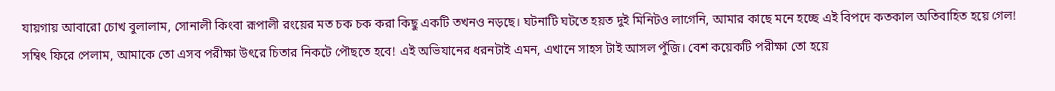যায়গায় আবারো চোখ বুলালাম, সোনালী কিংবা রূপালী রংয়ের মত চক চক করা কিছু একটি তখনও নড়ছে। ঘটনাটি ঘটতে হয়ত দুই মিনিটও লাগেনি, আমার কাছে মনে হচ্ছে এই বিপদে কতকাল অতিবাহিত হয়ে গেল! সম্বিৎ ফিরে পেলাম, আমাকে তো এসব পরীক্ষা উৎরে চিতার নিকটে পৌছতে হবে! এই অভিযানের ধরনটাই এমন, এখানে সাহস টাই আসল পুঁজি। বেশ কয়েকটি পরীক্ষা তো হয়ে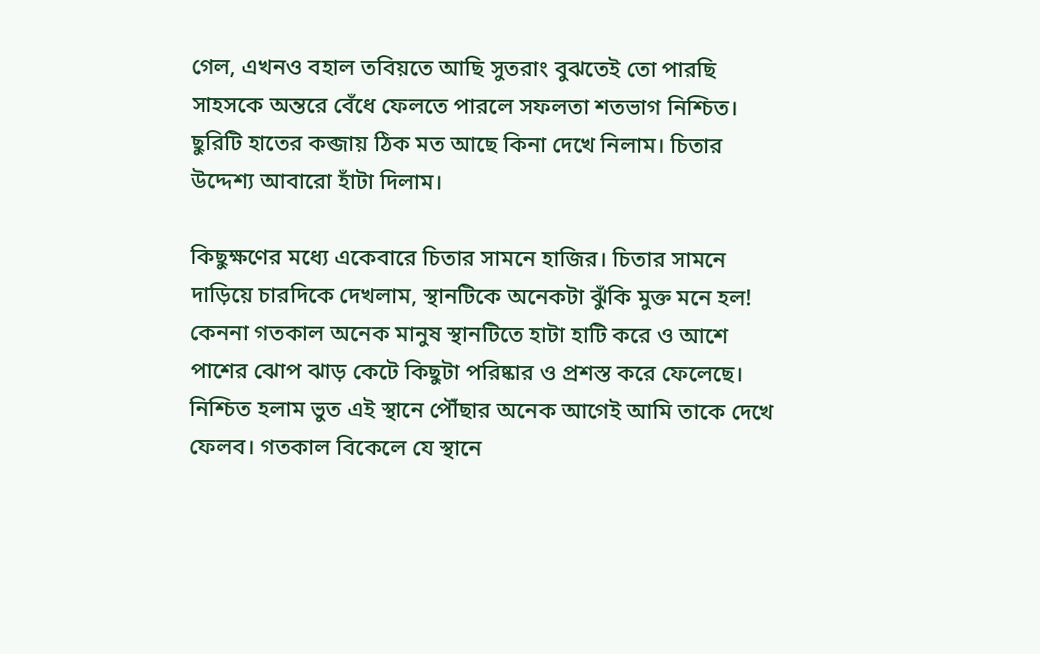গেল, এখনও বহাল তবিয়তে আছি সুতরাং বুঝতেই তো পারছি সাহসকে অন্তরে বেঁধে ফেলতে পারলে সফলতা শতভাগ নিশ্চিত। ছুরিটি হাতের কব্জায় ঠিক মত আছে কিনা দেখে নিলাম। চিতার উদ্দেশ্য আবারো হাঁটা দিলাম।

কিছুক্ষণের মধ্যে একেবারে চিতার সামনে হাজির। চিতার সামনে দাড়িয়ে চারদিকে দেখলাম, স্থানটিকে অনেকটা ঝুঁকি মুক্ত মনে হল! কেননা গতকাল অনেক মানুষ স্থানটিতে হাটা হাটি করে ও আশে পাশের ঝোপ ঝাড় কেটে কিছুটা পরিষ্কার ও প্রশস্ত করে ফেলেছে। নিশ্চিত হলাম ভুত এই স্থানে পৌঁছার অনেক আগেই আমি তাকে দেখে ফেলব। গতকাল বিকেলে যে স্থানে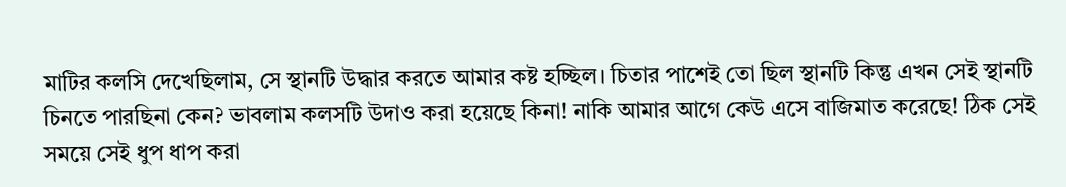মাটির কলসি দেখেছিলাম, সে স্থানটি উদ্ধার করতে আমার কষ্ট হচ্ছিল। চিতার পাশেই তো ছিল স্থানটি কিন্তু এখন সেই স্থানটি চিনতে পারছিনা কেন? ভাবলাম কলসটি উদাও করা হয়েছে কিনা! নাকি আমার আগে কেউ এসে বাজিমাত করেছে! ঠিক সেই সময়ে সেই ধুপ ধাপ করা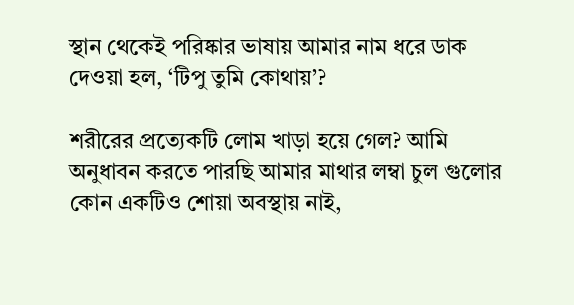স্থান থেকেই পরিষ্কার ভাষায় আমার নাম ধরে ডাক দেওয়া হল, ‘টিপু তুমি কোথায়’?

শরীরের প্রত্যেকটি লোম খাড়া হয়ে গেল? আমি অনুধাবন করতে পারছি আমার মাথার লম্বা চুল গুলোর কোন একটিও শোয়া অবস্থায় নাই,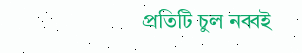প্রতিটি চুল নব্বই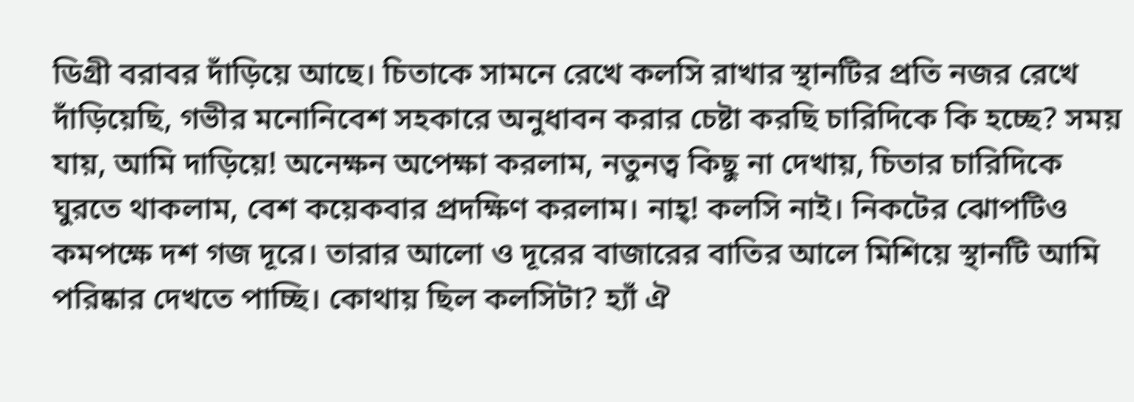ডিগ্রী বরাবর দাঁড়িয়ে আছে। চিতাকে সামনে রেখে কলসি রাখার স্থানটির প্রতি নজর রেখে দাঁড়িয়েছি, গভীর মনোনিবেশ সহকারে অনুধাবন করার চেষ্টা করছি চারিদিকে কি হচ্ছে? সময় যায়, আমি দাড়িয়ে! অনেক্ষন অপেক্ষা করলাম, নতুনত্ব কিছু না দেখায়, চিতার চারিদিকে ঘুরতে থাকলাম, বেশ কয়েকবার প্রদক্ষিণ করলাম। নাহ্‌! কলসি নাই। নিকটের ঝোপটিও কমপক্ষে দশ গজ দূরে। তারার আলো ও দূরের বাজারের বাতির আলে মিশিয়ে স্থানটি আমি পরিষ্কার দেখতে পাচ্ছি। কোথায় ছিল কলসিটা? হ্যাঁ ঐ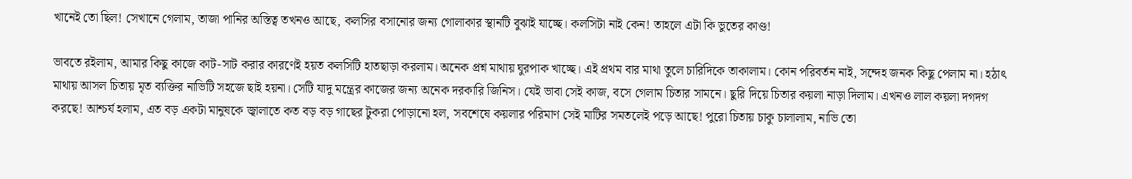খানেই তো ছিল! সেখানে গেলাম, তাজা পানির অস্তিত্ব তখনও আছে, কলসির বসানোর জন্য গোলাকার স্থানটি বুঝাই যাচ্ছে। কলসিটা নাই কেন! তাহলে এটা কি ভুতের কাণ্ড!

ভাবতে রইলাম, আমার কিছু কাজে কাট-সাট করার কারণেই হয়ত কলসিটি হাতছাড়া করলাম। অনেক প্রশ্ন মাথায় ঘুরপাক খাচ্ছে। এই প্রথম বার মাথা তুলে চারিদিকে তাকালাম। কোন পরিবর্তন নাই, সন্দেহ জনক কিছু পেলাম না। হঠাৎ মাথায় আসল চিতায় মৃত ব্যক্তির নাভিটি সহজে ছাই হয়না। সেটি যাদু মন্ত্রের কাজের জন্য অনেক দরকারি জিনিস। যেই ভাবা সেই কাজ, বসে গেলাম চিতার সামনে। ছুরি দিয়ে চিতার কয়লা নাড়া দিলাম। এখনও লাল কয়লা দগদগ করছে! আশ্চর্য হলাম, এত বড় একটা মানুষকে জ্বালাতে কত বড় বড় গাছের টুকরা পোড়ানো হল, সবশেষে কয়লার পরিমাণ সেই মাটির সমতলেই পড়ে আছে! পুরো চিতায় চাকু চালালাম, নাভি তো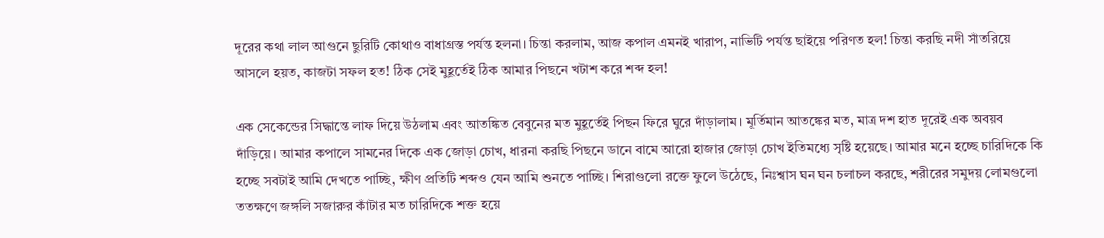দূরের কথা লাল আগুনে ছুরিটি কোথাও বাধাগ্রস্ত পর্যন্ত হলনা। চিন্তা করলাম, আজ কপাল এমনই খারাপ, নাভিটি পর্যন্ত ছাইয়ে পরিণত হল! চিন্তা করছি নদী সাঁতরিয়ে আসলে হয়ত, কাজটা সফল হত! ঠিক সেই মুহূর্তেই ঠিক আমার পিছনে খটাশ করে শব্দ হল!

এক সেকেন্ডের সিদ্ধান্তে লাফ দিয়ে উঠলাম এবং আতঙ্কিত বেবুনের মত মুহূর্তেই পিছন ফিরে ঘুরে দাঁড়ালাম। মূর্তিমান আতঙ্কের মত, মাত্র দশ হাত দূরেই এক অবয়ব দাঁড়িয়ে। আমার কপালে সামনের দিকে এক জোড়া চোখ, ধারনা করছি পিছনে ডানে বামে আরো হাজার জোড়া চোখ ইতিমধ্যে সৃষ্টি হয়েছে। আমার মনে হচ্ছে চারিদিকে কি হচ্ছে সবটাই আমি দেখতে পাচ্ছি, ক্ষীণ প্রতিটি শব্দও যেন আমি শুনতে পাচ্ছি। শিরাগুলো রক্তে ফুলে উঠেছে, নিঃশ্বাস ঘন ঘন চলাচল করছে, শরীরের সমুদয় লোমগুলো ততক্ষণে জঙ্গলি সজারুর কাঁটার মত চারিদিকে শক্ত হয়ে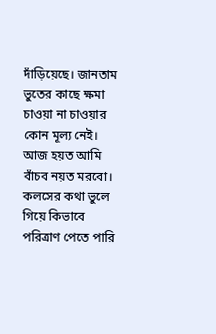দাঁড়িয়েছে। জানতাম ভুতের কাছে ক্ষমা চাওয়া না চাওয়ার কোন মূল্য নেই। আজ হয়ত আমি বাঁচব নয়ত মরবো। কলসের কথা ভুলে গিয়ে কিভাবে পরিত্রাণ পেতে পারি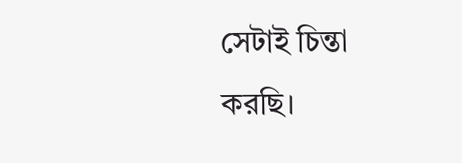সেটাই চিন্তা করছি।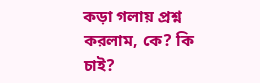কড়া গলায় প্রশ্ন করলাম, কে? কি চাই?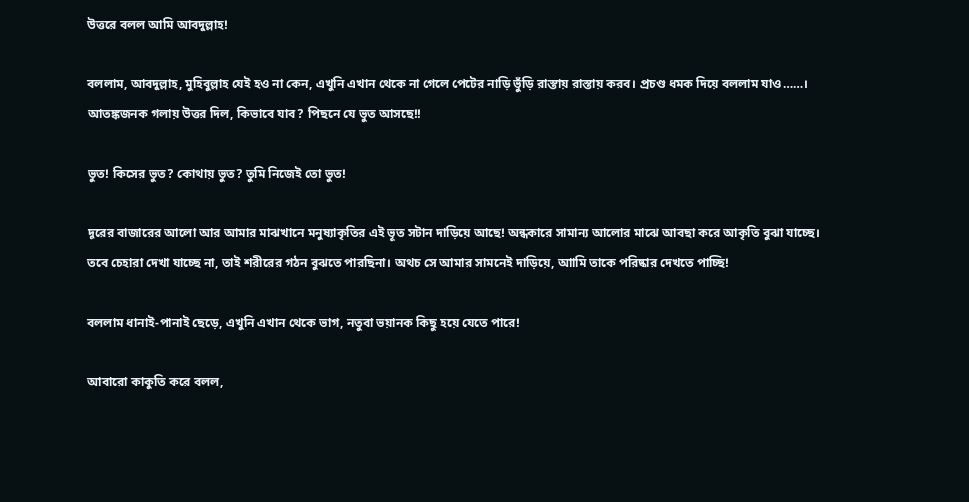উত্তরে বলল আমি আবদুল্লাহ!

বললাম, আবদুল্লাহ, মুহিবুল্লাহ যেই হও না কেন, এখুনি এখান থেকে না গেলে পেটের নাড়ি ভুঁড়ি রাস্তায় রাস্তায় করব। প্রচণ্ড ধমক দিয়ে বললাম যাও……। আতঙ্কজনক গলায় উত্তর দিল, কিভাবে যাব? পিছনে যে ভুত আসছে!!

ভুত! কিসের ভুত? কোথায় ভুত? তুমি নিজেই তো ভুত!

দূরের বাজারের আলো আর আমার মাঝখানে মনুষ্যাকৃতির এই ভূত সটান দাড়িয়ে আছে! অন্ধকারে সামান্য আলোর মাঝে আবছা করে আকৃতি বুঝা যাচ্ছে। তবে চেহারা দেখা যাচ্ছে না, তাই শরীরের গঠন বুঝতে পারছিনা। অথচ সে আমার সামনেই দাড়িয়ে, আামি তাকে পরিষ্কার দেখতে পাচ্ছি!

বললাম ধানাই-পানাই ছেড়ে, এখুনি এখান থেকে ভাগ, নতুবা ভয়ানক কিছু হয়ে যেতে পারে!

আবারো কাকুতি করে বলল,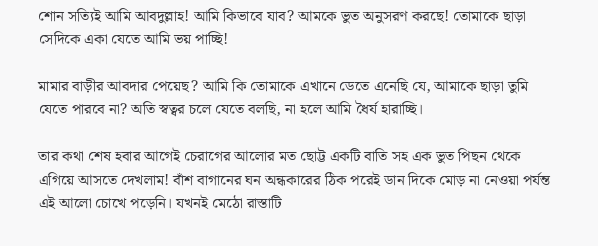শোন সত্যিই আমি আবদুল্লাহ! আমি কিভাবে যাব? আমকে ভুত অনুসরণ করছে! তোমাকে ছাড়া সেদিকে একা যেতে আমি ভয় পাচ্ছি!

মামার বাড়ীর আবদার পেয়েছ? আমি কি তোমাকে এখানে ডেতে এনেছি যে, আমাকে ছাড়া তুমি যেতে পারবে না? অতি স্বত্বর চলে যেতে বলছি, না হলে আমি ধৈর্য হারাচ্ছি।

তার কথা শেষ হবার আগেই চেরাগের আলোর মত ছোট্ট একটি বাতি সহ এক ভুত পিছন থেকে এগিয়ে আসতে দেখলাম! বাঁশ বাগানের ঘন অন্ধকারের ঠিক পরেই ডান দিকে মোড় না নেওয়া পর্যন্ত এই আলো চোখে পড়েনি। যখনই মেঠো রাস্তাটি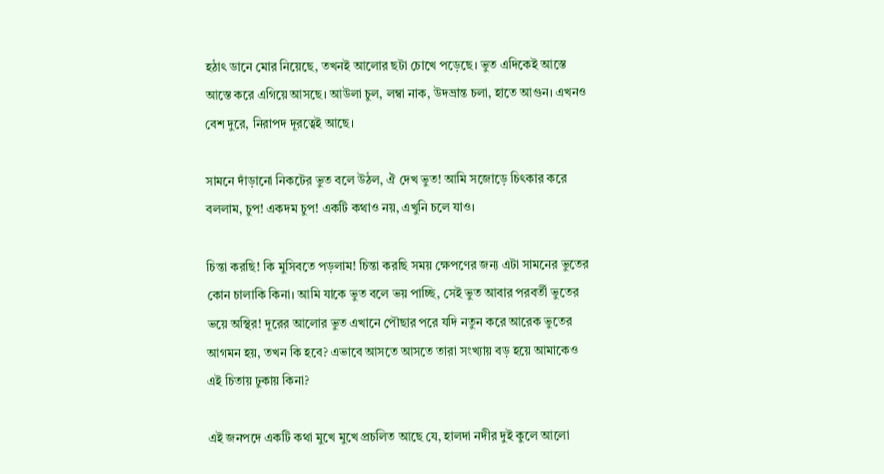হঠাৎ ডানে মোর নিয়েছে, তখনই আলোর ছটা চোখে পড়েছে। ভুত এদিকেই আস্তে আস্তে করে এগিয়ে আসছে। আউলা চুল, লম্বা নাক, উদভ্রান্ত চলা, হাতে আগুন। এখনও বেশ দুরে, নিরাপদ দূরত্বেই আছে।

সামনে দাঁড়ানো নিকটের ভুত বলে উঠল, ঐ দেখ ভুত! আমি সজোড়ে চিৎকার করে বললাম, চুপ! একদম চুপ! একটি কথাও নয়, এখুনি চলে যাও।

চিন্তা করছি! কি মুসিবতে পড়লাম! চিন্তা করছি সময় ক্ষেপণের জন্য এটা সামনের ভুতের কোন চালাকি কিনা। আমি যাকে ভুত বলে ভয় পাচ্ছি, সেই ভুত আবার পরবর্তী ভুতের ভয়ে অস্থির! দূরের আলোর ভুত এখানে পৌছার পরে যদি নতুন করে আরেক ভুতের আগমন হয়, তখন কি হবে? এভাবে আসতে আসতে তারা সংখ্যায় বড় হয়ে আমাকেও এই চিতায় ঢুকায় কিনা?

এই জনপদে একটি কথা মুখে মুখে প্রচলিত আছে যে, হালদা নদীর দুই কুলে আলো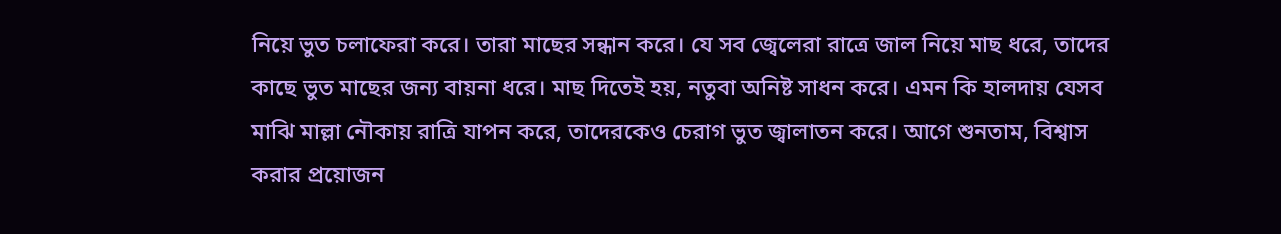নিয়ে ভুত চলাফেরা করে। তারা মাছের সন্ধান করে। যে সব জ্বেলেরা রাত্রে জাল নিয়ে মাছ ধরে, তাদের কাছে ভুত মাছের জন্য বায়না ধরে। মাছ দিতেই হয়, নতুবা অনিষ্ট সাধন করে। এমন কি হালদায় যেসব মাঝি মাল্লা নৌকায় রাত্রি যাপন করে, তাদেরকেও চেরাগ ভুত জ্বালাতন করে। আগে শুনতাম, বিশ্বাস করার প্রয়োজন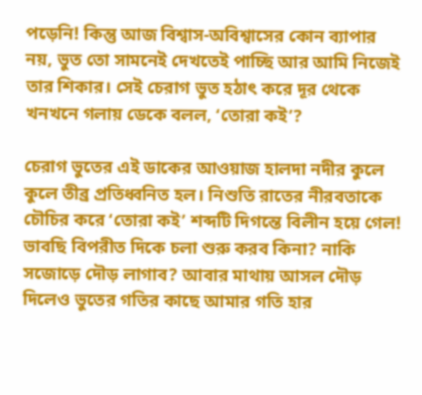পড়েনি! কিন্তু আজ বিশ্বাস-অবিশ্বাসের কোন ব্যাপার নয়, ভুত তো সামনেই দেখতেই পাচ্ছি আর আমি নিজেই তার শিকার। সেই চেরাগ ভুত হঠাৎ করে দূর থেকে খনখনে গলায় ডেকে বলল, ‘তোরা কই’?

চেরাগ ভুতের এই ডাকের আওয়াজ হালদা নদীর কুলে কুলে তীব্র প্রতিধ্বনিত হল। নিশুতি রাতের নীরবতাকে চৌচির করে ‘তোরা কই’ শব্দটি দিগন্তে বিলীন হয়ে গেল! ভাবছি বিপরীত দিকে চলা শুরু করব কিনা? নাকি সজোড়ে দৌড় লাগাব? আবার মাথায় আসল দৌড় দিলেও ভুতের গতির কাছে আমার গতি হার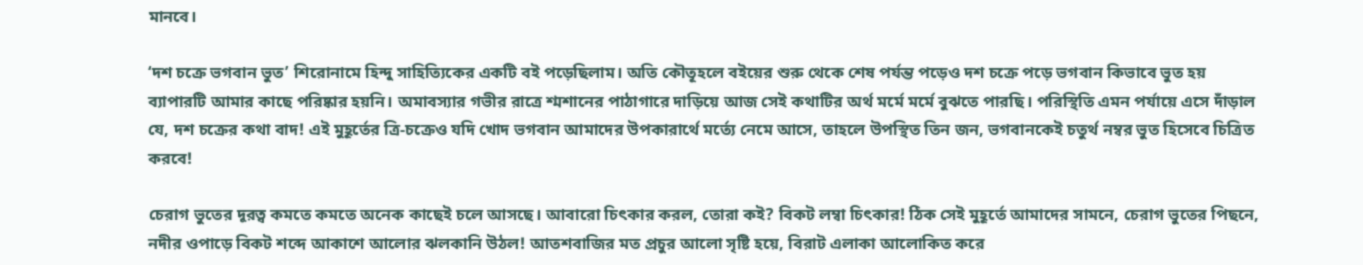মানবে।

‘দশ চক্রে ভগবান ভুত’ শিরোনামে হিন্দু সাহিত্যিকের একটি বই পড়েছিলাম। অতি কৌতূহলে বইয়ের শুরু থেকে শেষ পর্যন্ত পড়েও দশ চক্রে পড়ে ভগবান কিভাবে ভুত হয় ব্যাপারটি আমার কাছে পরিষ্কার হয়নি। অমাবস্যার গভীর রাত্রে শ্মশানের পাঠাগারে দাড়িয়ে আজ সেই কথাটির অর্থ মর্মে মর্মে বুঝতে পারছি। পরিস্থিতি এমন পর্যায়ে এসে দাঁড়াল যে, দশ চক্রের কথা বাদ! এই মুহূর্তের ত্রি-চক্রেও যদি খোদ ভগবান আমাদের উপকারার্থে মর্ত্যে নেমে আসে, তাহলে উপস্থিত তিন জন, ভগবানকেই চতুর্থ নম্বর ভুত হিসেবে চিত্রিত করবে!

চেরাগ ভুতের দূরত্ব কমতে কমতে অনেক কাছেই চলে আসছে। আবারো চিৎকার করল, তোরা কই? বিকট লম্বা চিৎকার! ঠিক সেই মুহূর্তে আমাদের সামনে, চেরাগ ভুতের পিছনে, নদীর ওপাড়ে বিকট শব্দে আকাশে আলোর ঝলকানি উঠল! আতশবাজির মত প্রচুর আলো সৃষ্টি হয়ে, বিরাট এলাকা আলোকিত করে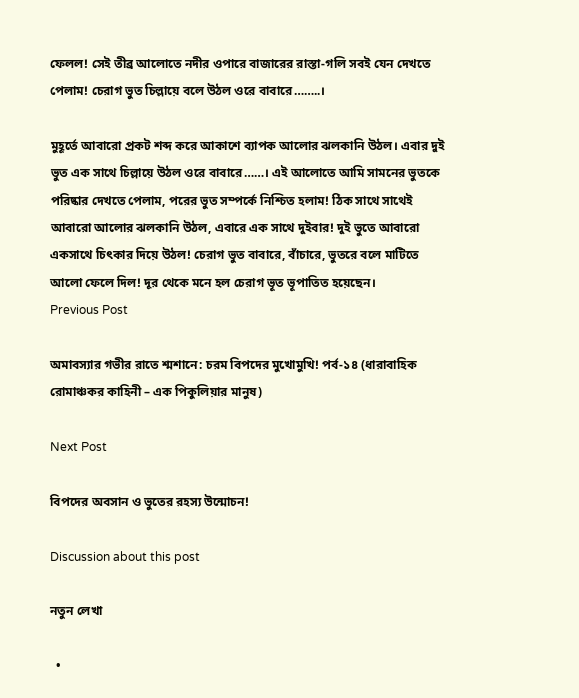ফেলল! সেই তীব্র আলোতে নদীর ওপারে বাজারের রাস্তা-গলি সবই যেন দেখতে পেলাম! চেরাগ ভুত চিল্লায়ে বলে উঠল ওরে বাবারে……..।

মুহূর্তে আবারো প্রকট শব্দ করে আকাশে ব্যাপক আলোর ঝলকানি উঠল। এবার দুই ভুত এক সাথে চিল্লায়ে উঠল ওরে বাবারে……। এই আলোতে আমি সামনের ভুতকে পরিষ্কার দেখতে পেলাম, পরের ভুত সম্পর্কে নিশ্চিত হলাম! ঠিক সাথে সাথেই আবারো আলোর ঝলকানি উঠল, এবারে এক সাথে দুইবার! দুই ভুতে আবারো একসাথে চিৎকার দিয়ে উঠল! চেরাগ ভুত বাবারে, বাঁচারে, ভুতরে বলে মাটিতে আলো ফেলে দিল! দূর থেকে মনে হল চেরাগ ভূত ভূপাতিত হয়েছেন।
Previous Post

অমাবস্যার গভীর রাতে শ্মশানে: চরম বিপদের মুখোমুখি! পর্ব-১৪ (ধারাবাহিক রোমাঞ্চকর কাহিনী – এক পিকুলিয়ার মানুষ)

Next Post

বিপদের অবসান ও ভুতের রহস্য উন্মোচন!

Discussion about this post

নতুন লেখা

  •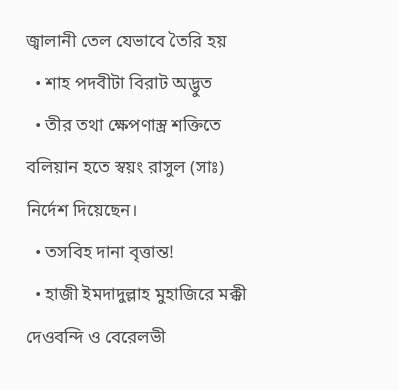জ্বালানী তেল যেভাবে তৈরি হয়
  • শাহ পদবীটা বিরাট অদ্ভুত
  • তীর তথা ক্ষেপণাস্ত্র শক্তিতে বলিয়ান হতে স্বয়ং রাসুল (সাঃ) নির্দেশ দিয়েছেন।
  • তসবিহ দানা বৃত্তান্ত!
  • হাজী ইমদাদুল্লাহ মুহাজিরে মক্কী দেওবন্দি ও বেরেলভী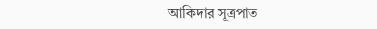আকিদার সূত্রপাত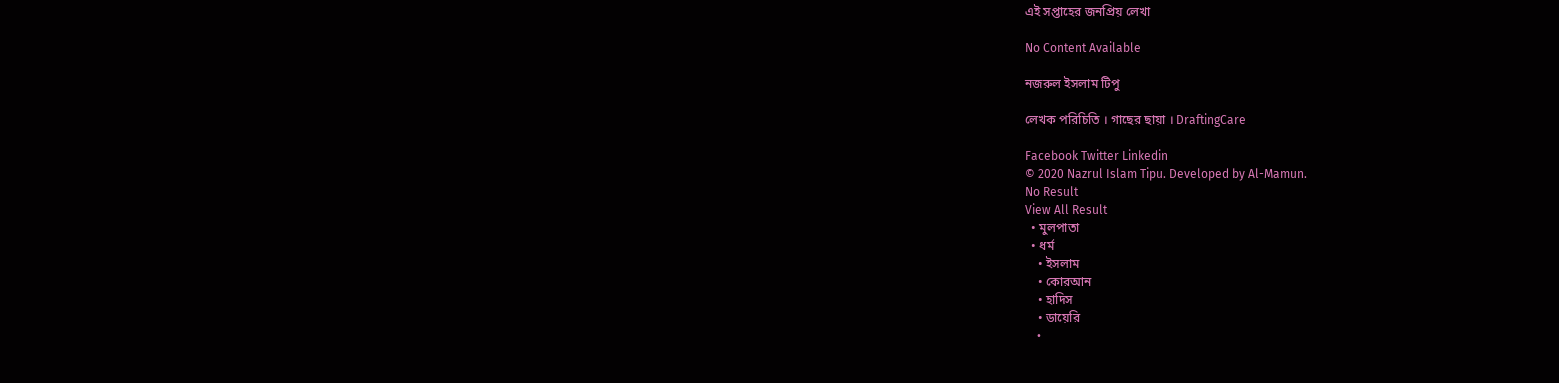এই সপ্তাহের জনপ্রিয় লেখা

No Content Available

নজরুল ইসলাম টিপু

লেখক পরিচিতি । গাছের ছায়া । DraftingCare

Facebook Twitter Linkedin
© 2020 Nazrul Islam Tipu. Developed by Al-Mamun.
No Result
View All Result
  • মুলপাতা
  • ধর্ম
    • ইসলাম
    • কোরআন
    • হাদিস
    • ডায়েরি
    •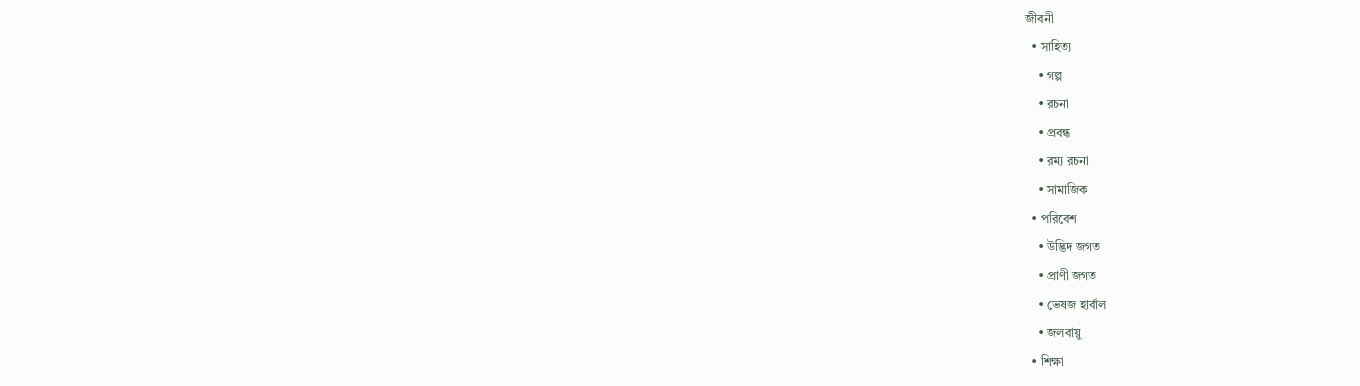জীবনী
  • সাহিত্য
    • গল্প
    • রচনা
    • প্রবন্ধ
    • রম্য রচনা
    • সামাজিক
  • পরিবেশ
    • উদ্ভিদ জগত
    • প্রাণী জগত
    • ভেষজ হার্বাল
    • জলবায়ু
  • শিক্ষা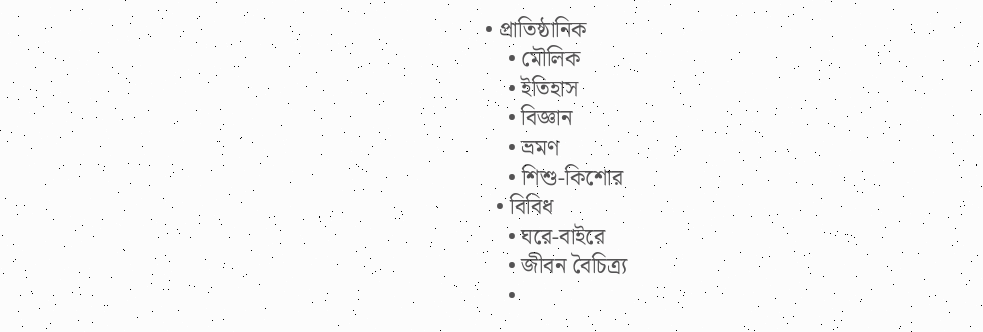• প্রাতিষ্ঠানিক
    • মৌলিক
    • ইতিহাস
    • বিজ্ঞান
    • ভ্রমণ
    • শিশু-কিশোর
  • বিবিধ
    • ঘরে-বাইরে
    • জীবন বৈচিত্র্য
    •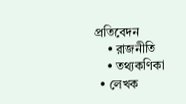প্রতিবেদন
    • রাজনীতি
    • তথ্যকণিকা
  • লেখক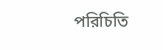পরিচিতি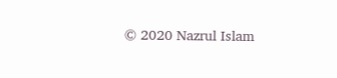© 2020 Nazrul Islam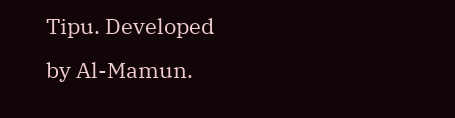Tipu. Developed by Al-Mamun.